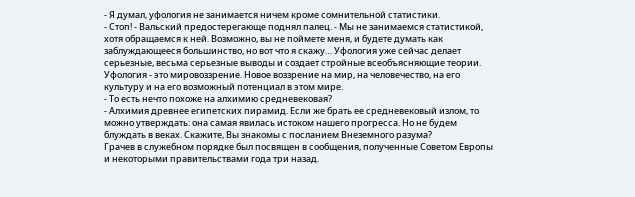- Я думал, уфология не занимается ничем кроме сомнительной статистики.
- Стоп! - Вальский предостерегающе поднял палец. - Мы не занимаемся статистикой, хотя обращаемся к ней. Возможно, вы не поймете меня, и будете думать как заблуждающееся большинство, но вот что я скажу… Уфология уже сейчас делает серьезные, весьма серьезные выводы и создает стройные всеобъясняющие теории. Уфология - это мировоззрение. Новое воззрение на мир, на человечество, на его культуру и на его возможный потенциал в этом мире.
- То есть нечто похоже на алхимию средневековая?
- Алхимия древнее египетских пирамид. Если же брать ее средневековый излом, то можно утверждать: она самая явилась истоком нашего прогресса. Но не будем блуждать в веках. Скажите, Вы знакомы с посланием Внеземного разума?
Грачев в служебном порядке был посвящен в сообщения, полученные Советом Европы и некоторыми правительствами года три назад.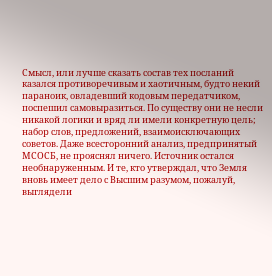Смысл, или лучше сказать состав тех посланий казался противоречивым и хаотичным, будто некий параноик, овладевший кодовым передатчиком, поспешил самовыразиться. По существу они не несли никакой логики и вряд ли имели конкретную цель; набор слов, предложений, взаимоисключающих советов. Даже всесторонний анализ, предпринятый МСОСБ, не прояснял ничего. Источник остался необнаруженным. И те, кто утверждал, что Земля вновь имеет дело с Высшим разумом, пожалуй, выглядели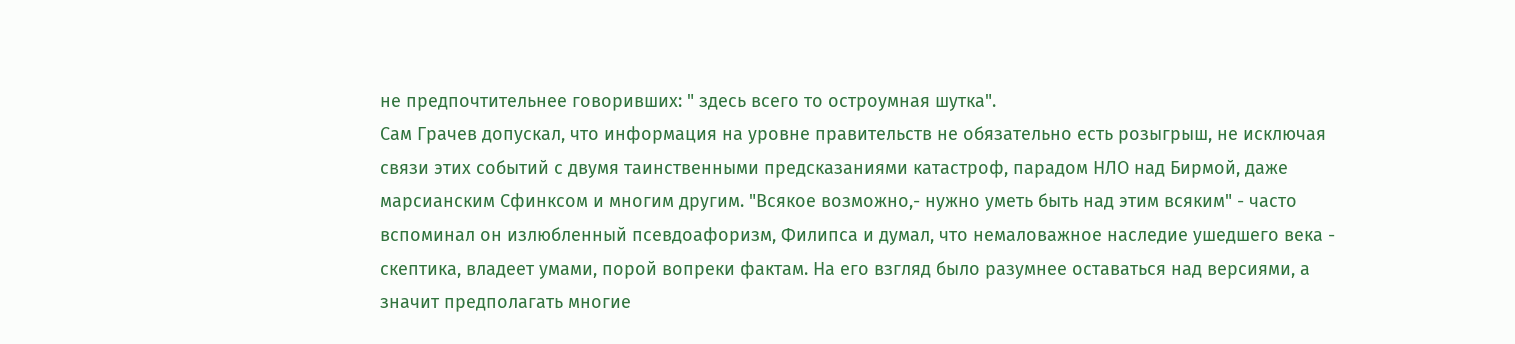не предпочтительнее говоривших: " здесь всего то остроумная шутка".
Сам Грачев допускал, что информация на уровне правительств не обязательно есть розыгрыш, не исключая связи этих событий с двумя таинственными предсказаниями катастроф, парадом НЛО над Бирмой, даже марсианским Сфинксом и многим другим. "Всякое возможно,- нужно уметь быть над этим всяким" - часто вспоминал он излюбленный псевдоафоризм, Филипса и думал, что немаловажное наследие ушедшего века - скептика, владеет умами, порой вопреки фактам. На его взгляд было разумнее оставаться над версиями, а значит предполагать многие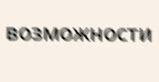возможности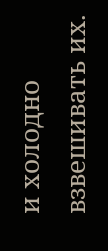и холодно взвешивать их.